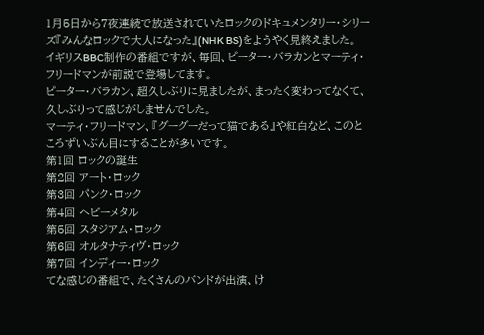1月5日から7夜連続で放送されていたロックのドキュメンタリー・シリーズ『みんなロックで大人になった』(NHK BS)をようやく見終えました。
イギリスBBC制作の番組ですが、毎回、ピーター・バラカンとマーティ・フリードマンが前説で登場してます。
ピーター・バラカン、超久しぶりに見ましたが、まったく変わってなくて、久しぶりって感じがしませんでした。
マーティ・フリードマン、『グーグーだって猫である』や紅白など、このところずいぶん目にすることが多いです。
第1回 ロックの誕生
第2回 アート・ロック
第3回 パンク・ロック
第4回 ヘビーメタル
第5回 スタジアム・ロック
第6回 オルタナティヴ・ロック
第7回 インディー・ロック
てな感じの番組で、たくさんのバンドが出演、け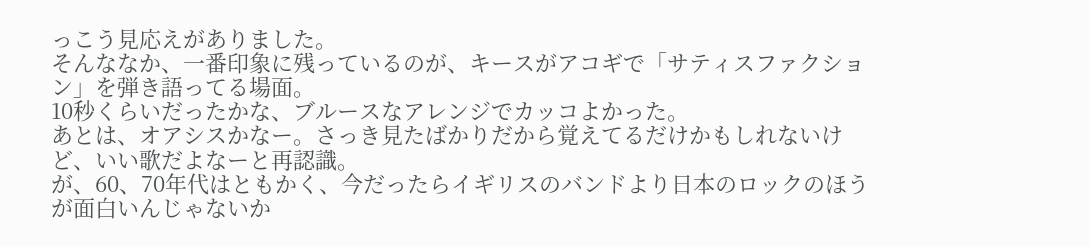っこう見応えがありました。
そんななか、一番印象に残っているのが、キースがアコギで「サティスファクション」を弾き語ってる場面。
10秒くらいだったかな、ブルースなアレンジでカッコよかった。
あとは、オアシスかなー。さっき見たばかりだから覚えてるだけかもしれないけど、いい歌だよなーと再認識。
が、60、70年代はともかく、今だったらイギリスのバンドより日本のロックのほうが面白いんじゃないか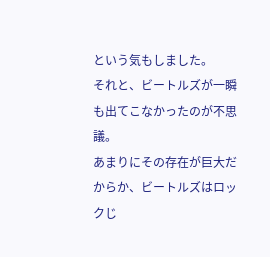という気もしました。
それと、ビートルズが一瞬も出てこなかったのが不思議。
あまりにその存在が巨大だからか、ビートルズはロックじ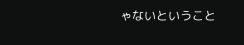ゃないということ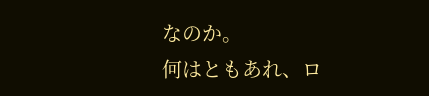なのか。
何はともあれ、ロ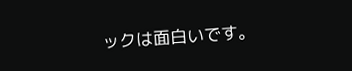ックは面白いです。